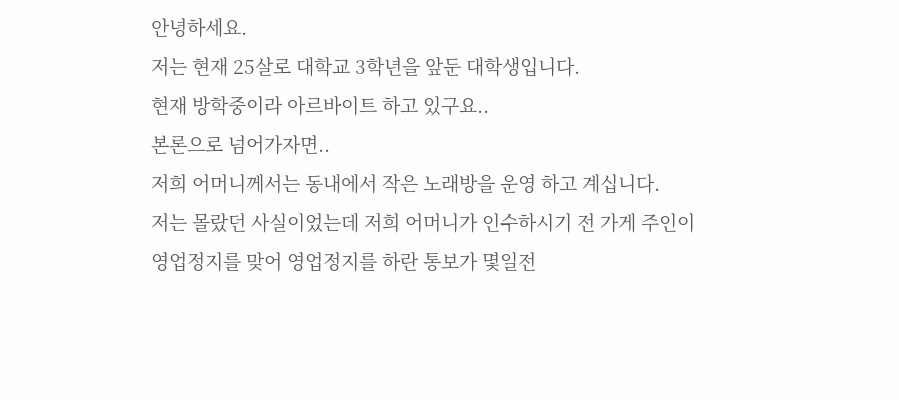안녕하세요.
저는 현재 25살로 대학교 3학년을 앞둔 대학생입니다.
현재 방학중이라 아르바이트 하고 있구요..
본론으로 넘어가자면..
저희 어머니께서는 동내에서 작은 노래방을 운영 하고 계십니다.
저는 몰랐던 사실이었는데 저희 어머니가 인수하시기 전 가게 주인이
영업정지를 맞어 영업정지를 하란 통보가 몇일전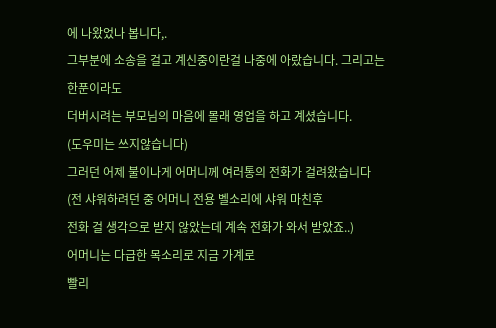에 나왔었나 봅니다,.
그부분에 소송을 걸고 계신중이란걸 나중에 아랐습니다. 그리고는 한푼이라도
더버시려는 부모님의 마음에 몰래 영업을 하고 계셨습니다.
(도우미는 쓰지않습니다)
그러던 어제 불이나게 어머니께 여러통의 전화가 걸려왔습니다
(전 샤워하려던 중 어머니 전용 벨소리에 샤워 마친후
전화 걸 생각으로 받지 않았는데 계속 전화가 와서 받았죠..)
어머니는 다급한 목소리로 지금 가계로
빨리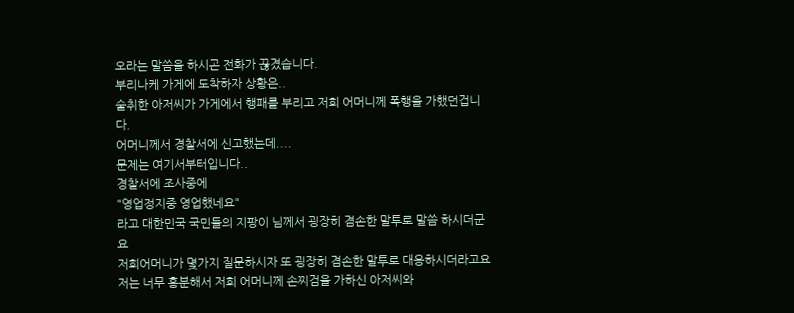오라는 말씀을 하시곤 전화가 끊겼습니다.
부리나케 가게에 도착하자 상황은..
술취한 아저씨가 가게에서 행패를 부리고 저희 어머니께 폭행을 가했던겁니다.
어머니께서 경찰서에 신고했는데....
문제는 여기서부터입니다..
경찰서에 조사중에
"영업정지중 영업했네요"
라고 대한민국 국민들의 지팡이 님께서 굉장히 겸손한 말투로 말씀 하시더군요
저희어머니가 몇가지 질문하시자 또 굉장히 겸손한 말투로 대응하시더라고요
저는 너무 흥분해서 저희 어머니께 손찌검을 가하신 아저씨와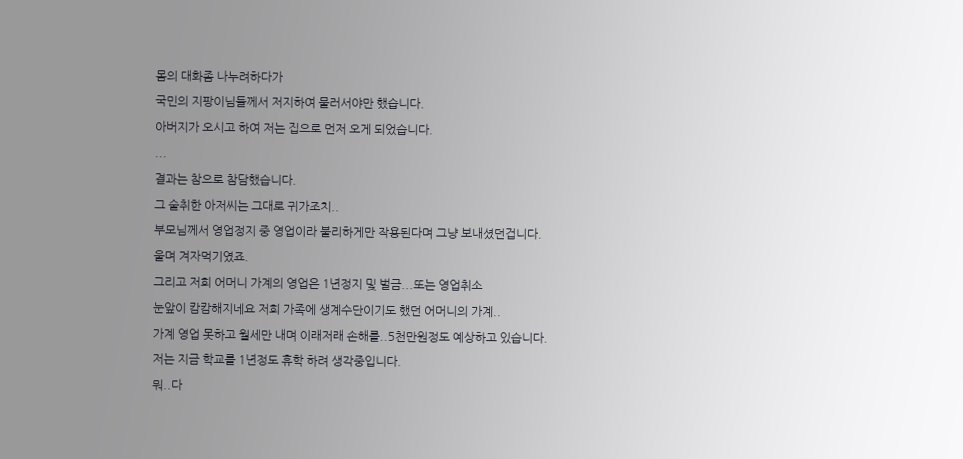몸의 대화좀 나누려하다가
국민의 지팡이님들께서 저지하여 물러서야만 했습니다.
아버지가 오시고 하여 저는 집으로 먼저 오게 되었습니다.
...
결과는 참으로 참담했습니다.
그 술취한 아저씨는 그대로 귀가조치..
부모님께서 영업정지 중 영업이라 불리하게만 작용된다며 그냥 보내셨던겁니다.
울며 겨자먹기였죠.
그리고 저희 어머니 가계의 영업은 1년정지 및 벌금...또는 영업취소
눈앞이 캄캄해지네요 저희 가족에 생계수단이기도 했던 어머니의 가계..
가계 영업 못하고 월세만 내며 이래저래 손해를..5천만원정도 예상하고 있습니다.
저는 지금 학교를 1년정도 휴학 하려 생각중입니다.
뭐..다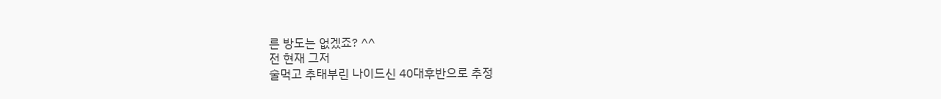른 방도는 없겠죠? ^^
전 현재 그저
술먹고 추태부린 나이드신 40대후반으로 추정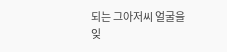되는 그아저씨 얼굴을 잊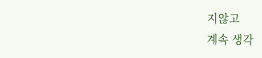지않고
계속 생각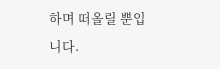하며 떠올릴 뿐입니다.